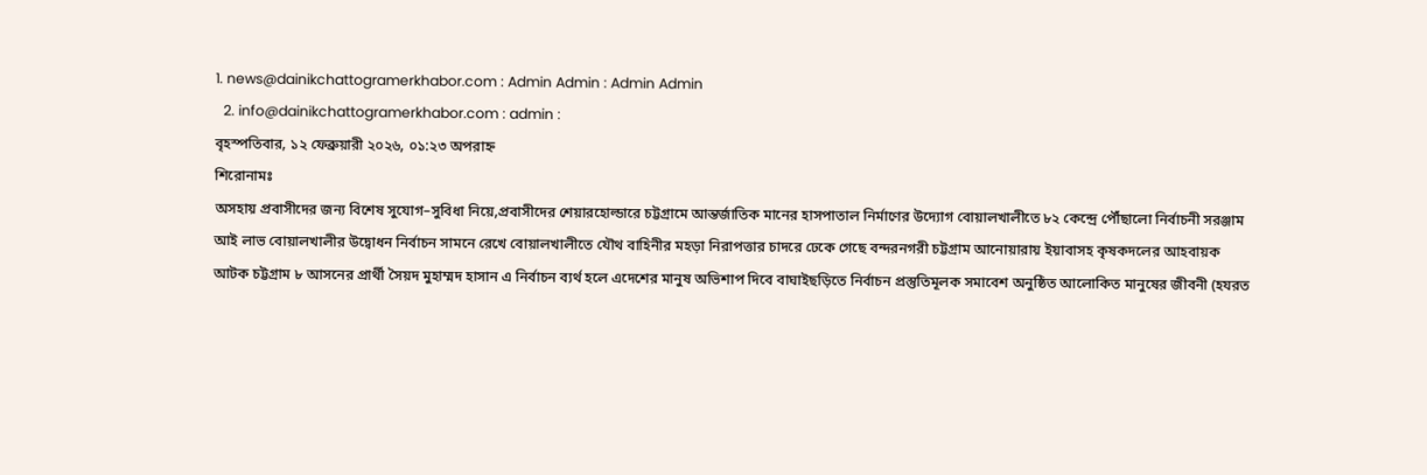1. news@dainikchattogramerkhabor.com : Admin Admin : Admin Admin
  2. info@dainikchattogramerkhabor.com : admin :
বৃহস্পতিবার, ১২ ফেব্রুয়ারী ২০২৬, ০১:২৩ অপরাহ্ন
শিরোনামঃ
অসহায় প্রবাসীদের জন্য বিশেষ সুযোগ–সুবিধা নিয়ে,প্রবাসীদের শেয়ারহোল্ডারে চট্টগ্রামে আন্তর্জাতিক মানের হাসপাতাল নির্মাণের উদ্যোগ বোয়ালখালীতে ৮২ কেন্দ্রে পৌঁছালো নির্বাচনী সরঞ্জাম আই লাভ বোয়ালখালীর উদ্বোধন নির্বাচন সামনে রেখে বোয়ালখালীতে যৌথ বাহিনীর মহড়া নিরাপত্তার চাদরে ঢেকে গেছে বন্দরনগরী চট্টগ্রাম আনোয়ারায় ইয়াবাসহ কৃষকদলের আহবায়ক আটক চট্টগ্রাম ৮ আসনের প্রার্থী সৈয়দ মুহাম্মদ হাসান এ নির্বাচন ব্যর্থ হলে এদেশের মানুষ অভিশাপ দিবে বাঘাইছড়িতে নির্বাচন প্রস্তুতিমূলক সমাবেশ অনুষ্ঠিত আলোকিত মানুষের জীবনী (হযরত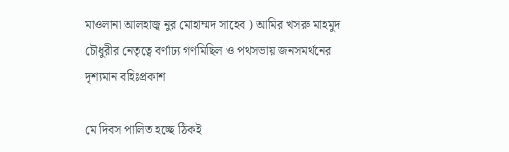মাওলানা আলহাজ্ব নুর মোহাম্মদ সাহেব ) আমির খসরু মাহমুদ চৌধুরীর নেতৃত্বে বর্ণাঢ্য গণমিছিল ও পথসভায় জনসমর্থনের দৃশ্যমান বহিঃপ্রকাশ

মে দিবস পালিত হচ্ছে ঠিকই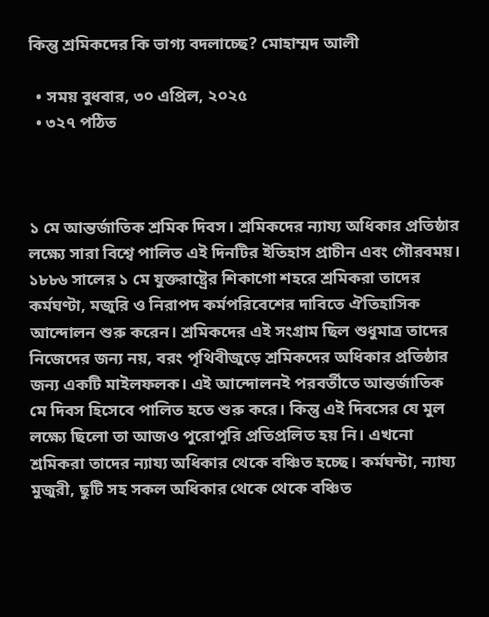কিন্তু শ্রমিকদের কি ভাগ‍্য বদলাচ্ছে? মোহাম্মদ আলী

  • সময় বুধবার, ৩০ এপ্রিল, ২০২৫
  • ৩২৭ পঠিত



১ মে আন্তর্জাতিক শ্রমিক দিবস। শ্রমিকদের ন্যায্য অধিকার প্রতিষ্ঠার লক্ষ্যে সারা বিশ্বে পালিত এই দিনটির ইতিহাস প্রাচীন এবং গৌরবময়। ১৮৮৬ সালের ১ মে যুক্তরাষ্ট্রের শিকাগো শহরে শ্রমিকরা তাদের কর্মঘণ্টা, মজুরি ও নিরাপদ কর্মপরিবেশের দাবিতে ঐতিহাসিক আন্দোলন শুরু করেন। শ্রমিকদের এই সংগ্রাম ছিল শুধুমাত্র তাদের নিজেদের জন্য নয়, বরং পৃথিবীজুড়ে শ্রমিকদের অধিকার প্রতিষ্ঠার জন্য একটি মাইলফলক। এই আন্দোলনই পরবর্তীতে আন্তর্জাতিক মে দিবস হিসেবে পালিত হতে শুরু করে। কিন্তু এই দিবসের যে মুল লক্ষ্যে ছিলো তা আজও পুরোপুরি প্রতিপ্রলিত হয় নি। এখনো শ্রমিকরা তাদের ন‍্যায‍্য অধিকার থেকে বঞ্চিত হচ্ছে। কর্মঘন্টা, ন‍্যায‍্য মুজুরী, ছুটি সহ সকল অধিকার থেকে থেকে বঞ্চিত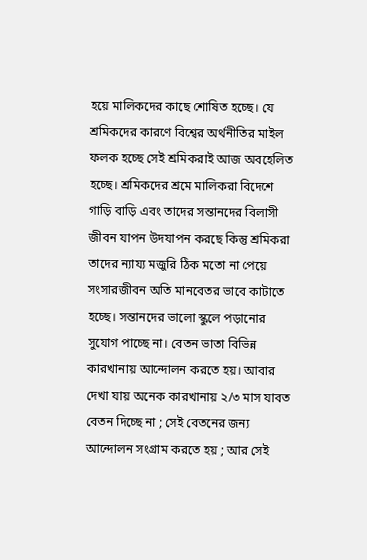হয়ে মালিকদের কাছে শোষিত হচ্ছে। যে শ্রমিকদের কারণে বিশ্বের অর্থনীতির মাইল ফলক হচ্ছে সেই শ্রমিকরাই আজ অবহেলিত হচ্ছে। শ্রমিকদের শ্রমে মালিকরা বিদেশে গাড়ি বাড়ি এবং তাদের সন্তানদের বিলাসী জীবন যাপন উদযাপন করছে কিন্তু শ্রমিকরা তাদের ন‍্যায‍্য মজুরি ঠিক মতো না পেয়ে সংসারজীবন অতি মানবেতর ভাবে কাটাতে হচ্ছে। সন্তানদের ভালো স্কুলে পড়ানোর সুযোগ পাচ্ছে না। বেতন ভাতা বিভিন্ন কারখানায় আন্দোলন করতে হয়। আবার দেখা যায় অনেক কারখানায় ২/৩ মাস যাবত বেতন দিচ্ছে না ; সেই বেতনের জন্য আন্দোলন সংগ্রাম করতে হয় ; আর সেই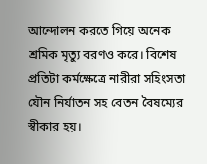আন্দোলন করতে গিয়ে অনেক শ্রমিক মৃত্যু বরণও করে। বিশেষ প্রতিটা কর্মক্ষেত্রে নারীরা সহিংসতা যৌন নির্যাতন সহ বেতন বৈষম্যের স্বীকার হয়।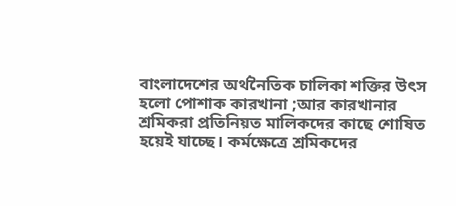বাংলাদেশের অর্থনৈতিক চালিকা শক্তির উৎস হলো পোশাক কারখানা ;আর কারখানার শ্রমিকরা প্রতিনিয়ত মালিকদের কাছে শোষিত হয়েই যাচ্ছে। কর্মক্ষেত্রে শ্রমিকদের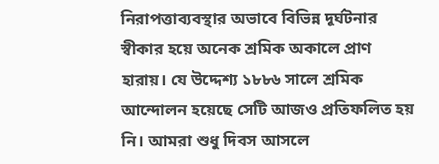নিরাপত্তাব্যবস্থার অভাবে বিভিন্ন দূর্ঘটনার স্বীকার হয়ে অনেক শ্রমিক অকালে প্রাণ হারায়। যে উদ্দেশ্য ১৮৮৬ সালে শ্রমিক আন্দোলন হয়েছে সেটি আজও প্রতিফলিত হয় নি। আমরা শুধু দিবস আসলে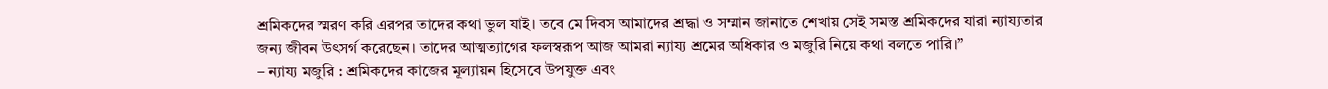শ্রমিকদের স্মরণ করি এরপর তাদের কথা ভুল যাই। তবে মে দিবস আমাদের শ্রদ্ধা ও সম্মান জানাতে শেখায় সেই সমস্ত শ্রমিকদের যারা ন্যায্যতার জন্য জীবন উৎসর্গ করেছেন। তাদের আত্মত্যাগের ফলস্বরূপ আজ আমরা ন্যায্য শ্রমের অধিকার ও মজুরি নিয়ে কথা বলতে পারি।”
– ন্যায্য মজুরি : শ্রমিকদের কাজের মূল্যায়ন হিসেবে উপযুক্ত এবং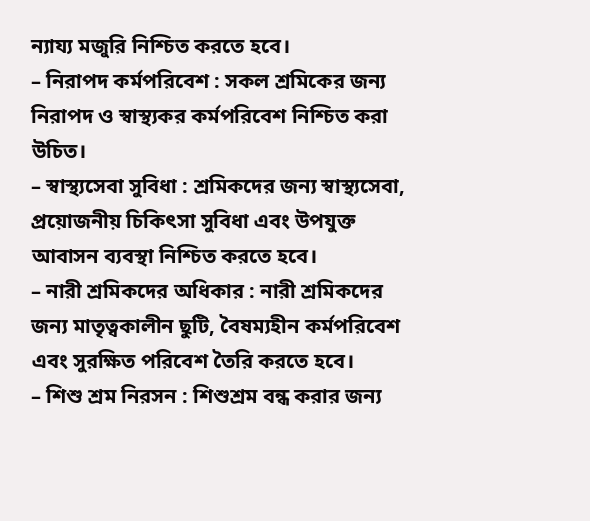ন্যায্য মজুরি নিশ্চিত করতে হবে।
– নিরাপদ কর্মপরিবেশ : সকল শ্রমিকের জন্য নিরাপদ ও স্বাস্থ্যকর কর্মপরিবেশ নিশ্চিত করা উচিত।
– স্বাস্থ্যসেবা সুবিধা : শ্রমিকদের জন্য স্বাস্থ্যসেবা, প্রয়োজনীয় চিকিৎসা সুবিধা এবং উপযুক্ত আবাসন ব্যবস্থা নিশ্চিত করতে হবে।
– নারী শ্রমিকদের অধিকার : নারী শ্রমিকদের জন্য মাতৃত্বকালীন ছুটি, বৈষম্যহীন কর্মপরিবেশ এবং সুরক্ষিত পরিবেশ তৈরি করতে হবে।
– শিশু শ্রম নিরসন : শিশুশ্রম বন্ধ করার জন্য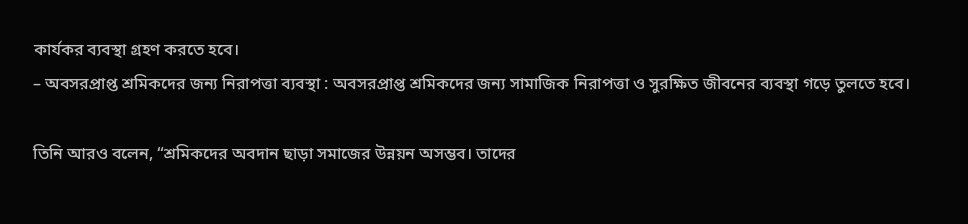কার্যকর ব্যবস্থা গ্রহণ করতে হবে।
– অবসরপ্রাপ্ত শ্রমিকদের জন্য নিরাপত্তা ব্যবস্থা : অবসরপ্রাপ্ত শ্রমিকদের জন্য সামাজিক নিরাপত্তা ও সুরক্ষিত জীবনের ব্যবস্থা গড়ে তুলতে হবে।

তিনি আরও বলেন, “শ্রমিকদের অবদান ছাড়া সমাজের উন্নয়ন অসম্ভব। তাদের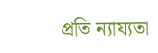প্রতি ন্যায্যতা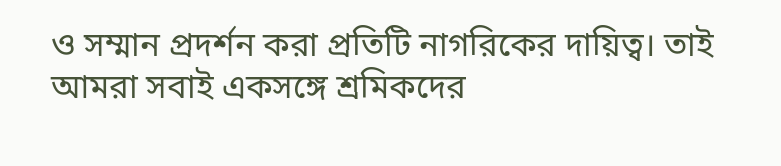ও সম্মান প্রদর্শন করা প্রতিটি নাগরিকের দায়িত্ব। তাই আমরা সবাই একসঙ্গে শ্রমিকদের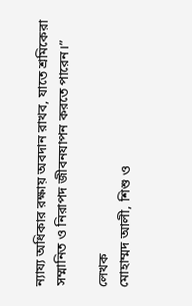ন্যায্য অধিকার রক্ষায় অবদান রাখব, যাতে শ্রমিকেরা সম্মানিত ও নিরাপদ জীবনযাপন করতে পারেন।”

লেখক
মোহাম্মদ আলী, শিশু ও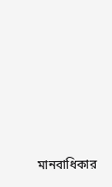মানবাধিকার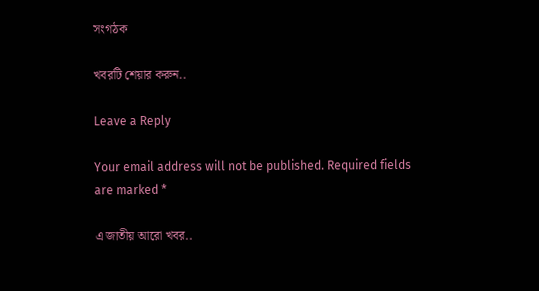সংগঠক

খবরটি শেয়ার করুন..

Leave a Reply

Your email address will not be published. Required fields are marked *

এ জাতীয় আরো খবর..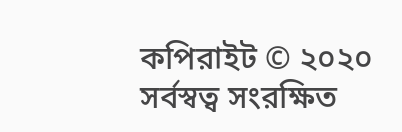কপিরাইট © ২০২০ সর্বস্বত্ব সংরক্ষিত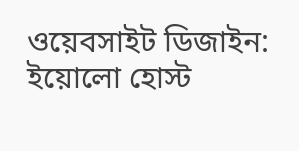ওয়েবসাইট ডিজাইন: ইয়োলো হোস্ট